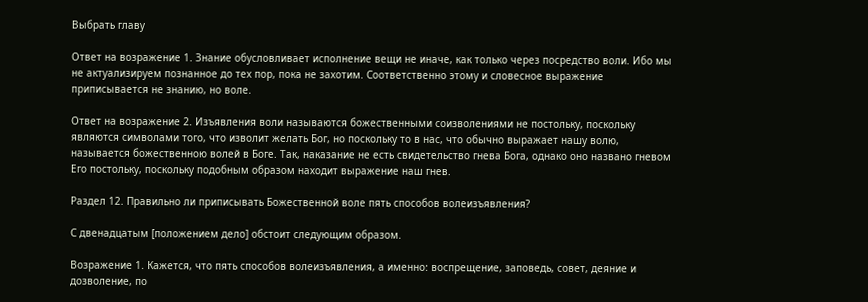Выбрать главу

Ответ на возражение 1. Знание обусловливает исполнение вещи не иначе, как только через посредство воли. Ибо мы не актуализируем познанное до тех пор, пока не захотим. Соответственно этому и словесное выражение приписывается не знанию, но воле.

Ответ на возражение 2. Изъявления воли называются божественными соизволениями не постольку, поскольку являются символами того, что изволит желать Бог, но поскольку то в нас, что обычно выражает нашу волю, называется божественною волей в Боге. Так, наказание не есть свидетельство гнева Бога, однако оно названо гневом Его постольку, поскольку подобным образом находит выражение наш гнев.

Раздел 12. Правильно ли приписывать Божественной воле пять способов волеизъявления?

С двенадцатым [положением дело] обстоит следующим образом.

Возражение 1. Кажется, что пять способов волеизъявления, а именно: воспрещение, заповедь, совет, деяние и дозволение, по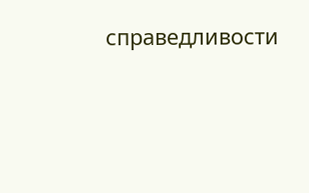справедливости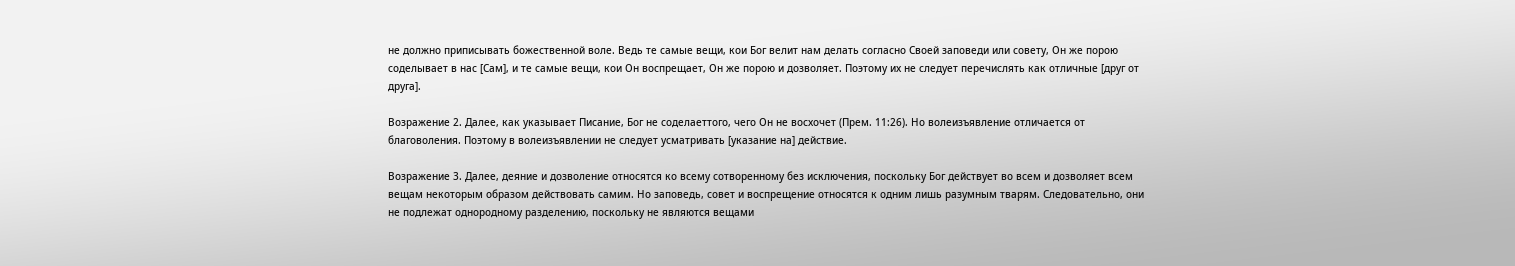не должно приписывать божественной воле. Ведь те самые вещи, кои Бог велит нам делать согласно Своей заповеди или совету, Он же порою соделывает в нас [Сам], и те самые вещи, кои Он воспрещает, Он же порою и дозволяет. Поэтому их не следует перечислять как отличные [друг от друга].

Возражение 2. Далее, как указывает Писание, Бог не соделаеттого, чего Он не восхочет (Прем. 11:26). Но волеизъявление отличается от благоволения. Поэтому в волеизъявлении не следует усматривать [указание на] действие.

Возражение 3. Далее, деяние и дозволение относятся ко всему сотворенному без исключения, поскольку Бог действует во всем и дозволяет всем вещам некоторым образом действовать самим. Но заповедь, совет и воспрещение относятся к одним лишь разумным тварям. Следовательно, они не подлежат однородному разделению, поскольку не являются вещами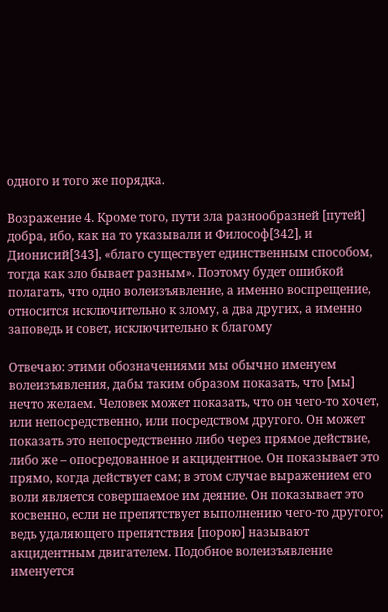одного и того же порядка.

Возражение 4. Кроме того, пути зла разнообразней [путей] добра, ибо, как на то указывали и Философ[342], и Дионисий[343], «благо существует единственным способом, тогда как зло бывает разным». Поэтому будет ошибкой полагать, что одно волеизъявление, а именно воспрещение, относится исключительно к злому, а два других, а именно заповедь и совет, исключительно к благому

Отвечаю: этими обозначениями мы обычно именуем волеизъявления, дабы таким образом показать, что [мы] нечто желаем. Человек может показать, что он чего-то хочет, или непосредственно, или посредством другого. Он может показать это непосредственно либо через прямое действие, либо же – опосредованное и акцидентное. Он показывает это прямо, когда действует сам; в этом случае выражением его воли является совершаемое им деяние. Он показывает это косвенно, если не препятствует выполнению чего-то другого; ведь удаляющего препятствия [порою] называют акцидентным двигателем. Подобное волеизъявление именуется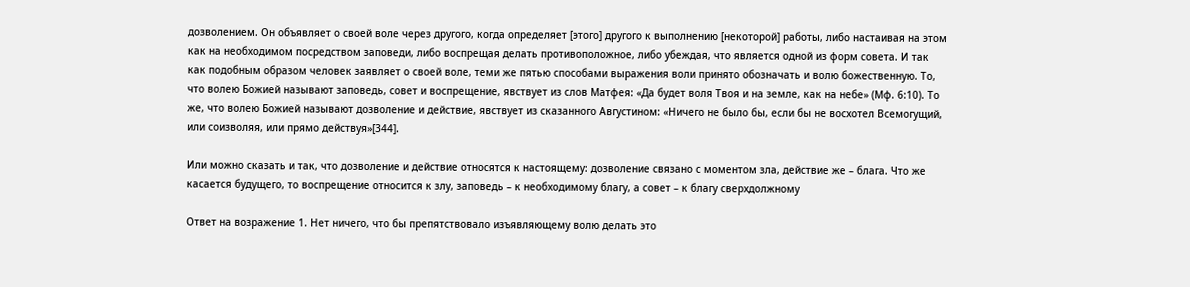дозволением. Он объявляет о своей воле через другого, когда определяет [этого] другого к выполнению [некоторой] работы, либо настаивая на этом как на необходимом посредством заповеди, либо воспрещая делать противоположное, либо убеждая, что является одной из форм совета. И так как подобным образом человек заявляет о своей воле, теми же пятью способами выражения воли принято обозначать и волю божественную. То, что волею Божией называют заповедь, совет и воспрещение, явствует из слов Матфея: «Да будет воля Твоя и на земле, как на небе» (Мф. 6:10). То же, что волею Божией называют дозволение и действие, явствует из сказанного Августином: «Ничего не было бы, если бы не восхотел Всемогущий, или соизволяя, или прямо действуя»[344].

Или можно сказать и так, что дозволение и действие относятся к настоящему: дозволение связано с моментом зла, действие же – блага. Что же касается будущего, то воспрещение относится к злу, заповедь – к необходимому благу, а совет – к благу сверхдолжному

Ответ на возражение 1. Нет ничего, что бы препятствовало изъявляющему волю делать это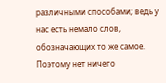различными способами; ведь у нас есть немало слов, обозначающих то же самое. Поэтому нет ничего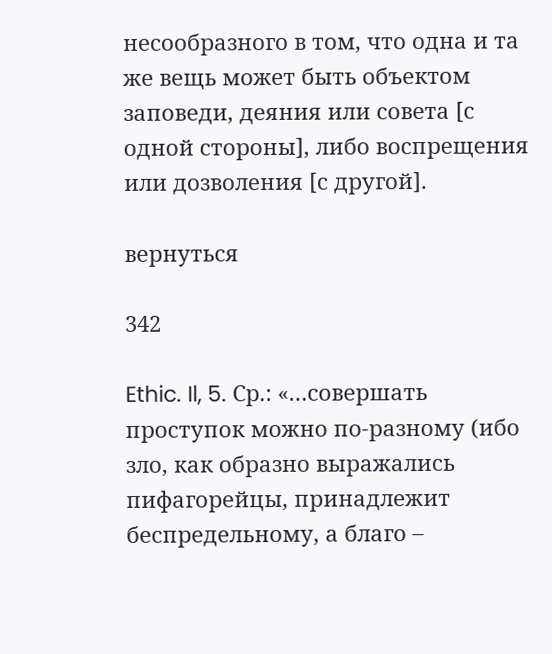несообразного в том, что одна и та же вещь может быть объектом заповеди, деяния или совета [с одной стороны], либо воспрещения или дозволения [с другой].

вернуться

342

Ethic. Il, 5. Ср.: «…совершать проступок можно по-разному (ибо зло, как образно выражались пифагорейцы, принадлежит беспредельному, а благо –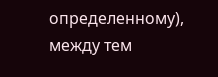определенному), между тем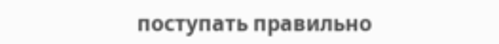поступать правильно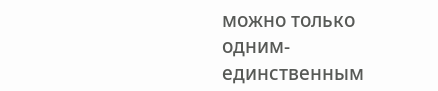можно только одним-единственным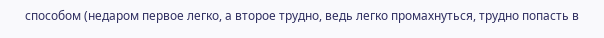способом (недаром первое легко, а второе трудно, ведь легко промахнуться, трудно попасть в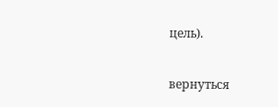цель).

вернуться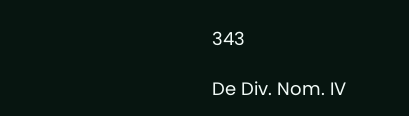343

De Div. Nom. IV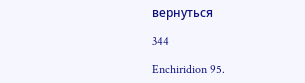вернуться

344

Enchiridion 95.